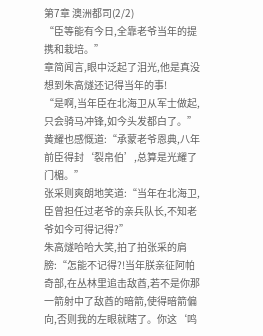第7章 澳洲都司(2/2)
“臣等能有今日,全靠老爷当年的提携和栽培。”
章简闻言,眼中泛起了泪光,他是真没想到朱高燧还记得当年的事!
“是啊,当年臣在北海卫从军士做起,只会骑马冲锋,如今头发都白了。”
黄耀也感慨道:“承蒙老爷恩典,八年前臣得封‘裂帛伯’,总算是光耀了门楣。”
张采则爽朗地笑道:“当年在北海卫,臣曾担任过老爷的亲兵队长,不知老爷如今可得记得?”
朱高燧哈哈大笑,拍了拍张采的肩膀:“怎能不记得?!当年朕亲征阿帕奇部,在丛林里追击敌酋,若不是你那一箭射中了敌酋的暗箭,使得暗箭偏向,否则我的左眼就瞎了。你这‘鸣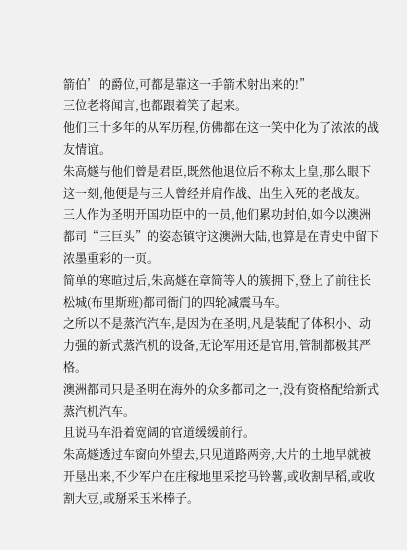箭伯’的爵位,可都是靠这一手箭术射出来的!”
三位老将闻言,也都跟着笑了起来。
他们三十多年的从军历程,仿佛都在这一笑中化为了浓浓的战友情谊。
朱高燧与他们曾是君臣,既然他退位后不称太上皇,那么眼下这一刻,他便是与三人曾经并肩作战、出生入死的老战友。
三人作为圣明开国功臣中的一员,他们累功封伯,如今以澳洲都司“三巨头”的姿态镇守这澳洲大陆,也算是在青史中留下浓墨重彩的一页。
简单的寒暄过后,朱高燧在章简等人的簇拥下,登上了前往长松城(布里斯班)都司衙门的四轮减震马车。
之所以不是蒸汽汽车,是因为在圣明,凡是装配了体积小、动力强的新式蒸汽机的设备,无论军用还是官用,管制都极其严格。
澳洲都司只是圣明在海外的众多都司之一,没有资格配给新式蒸汽机汽车。
且说马车沿着宽阔的官道缓缓前行。
朱高燧透过车窗向外望去,只见道路两旁,大片的土地早就被开垦出来,不少军户在庄稼地里采挖马铃薯,或收割早稻,或收割大豆,或掰采玉米棒子。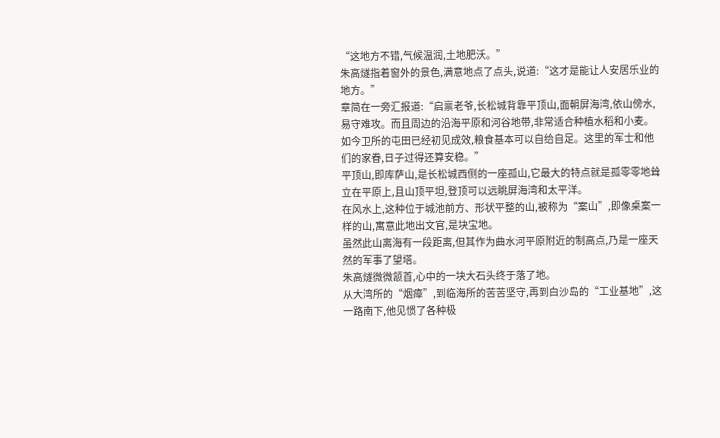“这地方不错,气候温润,土地肥沃。”
朱高燧指着窗外的景色,满意地点了点头,说道:“这才是能让人安居乐业的地方。”
章简在一旁汇报道:“启禀老爷,长松城背靠平顶山,面朝屏海湾,依山傍水,易守难攻。而且周边的沿海平原和河谷地带,非常适合种植水稻和小麦。如今卫所的屯田已经初见成效,粮食基本可以自给自足。这里的军士和他们的家眷,日子过得还算安稳。”
平顶山,即库萨山,是长松城西侧的一座孤山,它最大的特点就是孤零零地耸立在平原上,且山顶平坦,登顶可以远眺屏海湾和太平洋。
在风水上,这种位于城池前方、形状平整的山,被称为“案山”,即像桌案一样的山,寓意此地出文官,是块宝地。
虽然此山离海有一段距离,但其作为曲水河平原附近的制高点,乃是一座天然的军事了望塔。
朱高燧微微颔首,心中的一块大石头终于落了地。
从大湾所的“烟瘴”,到临海所的苦苦坚守,再到白沙岛的“工业基地”,这一路南下,他见惯了各种极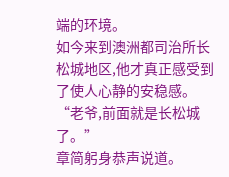端的环境。
如今来到澳洲都司治所长松城地区,他才真正感受到了使人心静的安稳感。
“老爷,前面就是长松城了。”
章简躬身恭声说道。